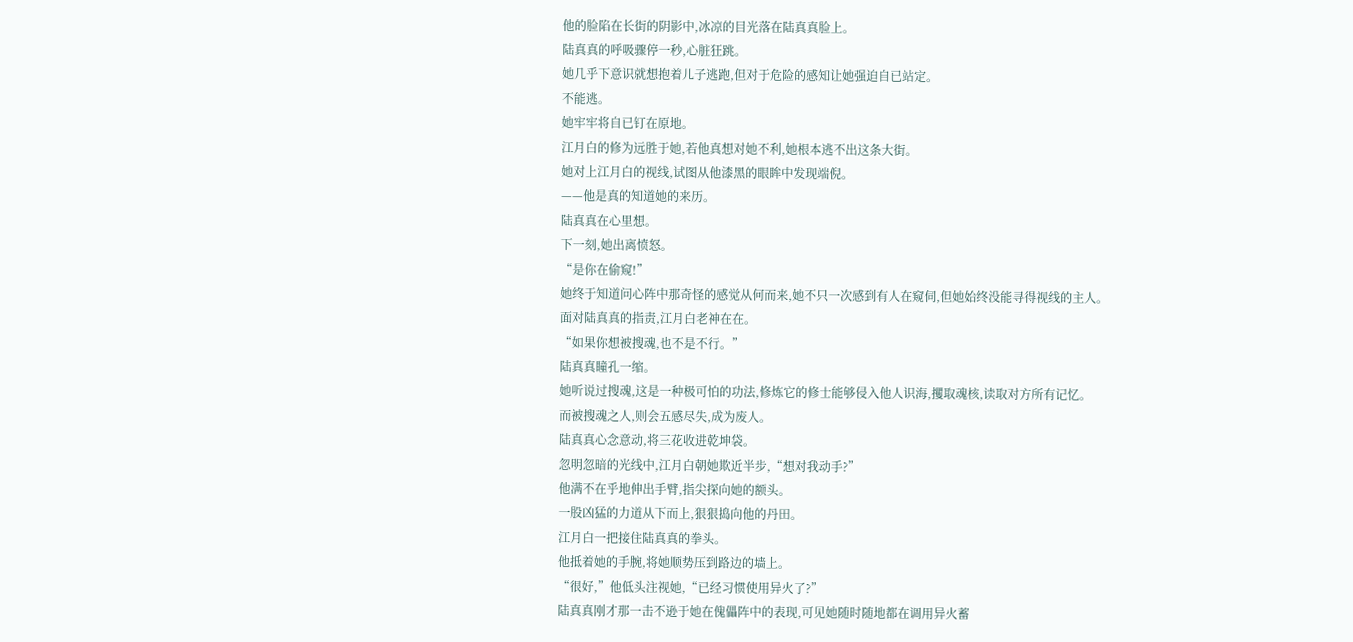他的脸陷在长街的阴影中,冰凉的目光落在陆真真脸上。
陆真真的呼吸骤停一秒,心脏狂跳。
她几乎下意识就想抱着儿子逃跑,但对于危险的感知让她强迫自已站定。
不能逃。
她牢牢将自已钉在原地。
江月白的修为远胜于她,若他真想对她不利,她根本逃不出这条大街。
她对上江月白的视线,试图从他漆黑的眼眸中发现端倪。
——他是真的知道她的来历。
陆真真在心里想。
下一刻,她出离愤怒。
“是你在偷窥!”
她终于知道问心阵中那奇怪的感觉从何而来,她不只一次感到有人在窥伺,但她始终没能寻得视线的主人。
面对陆真真的指责,江月白老神在在。
“如果你想被搜魂,也不是不行。”
陆真真瞳孔一缩。
她听说过搜魂,这是一种极可怕的功法,修炼它的修士能够侵入他人识海,攫取魂核,读取对方所有记忆。
而被搜魂之人,则会五感尽失,成为废人。
陆真真心念意动,将三花收进乾坤袋。
忽明忽暗的光线中,江月白朝她欺近半步,“想对我动手?”
他满不在乎地伸出手臂,指尖探向她的额头。
一股凶猛的力道从下而上,狠狠捣向他的丹田。
江月白一把接住陆真真的拳头。
他抵着她的手腕,将她顺势压到路边的墙上。
“很好,”他低头注视她,“已经习惯使用异火了?”
陆真真刚才那一击不逊于她在傀儡阵中的表现,可见她随时随地都在调用异火蓄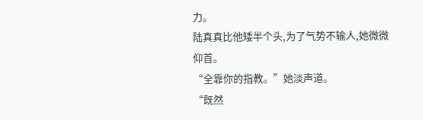力。
陆真真比他矮半个头,为了气势不输人,她微微仰首。
“全靠你的指教。”她淡声道。
“既然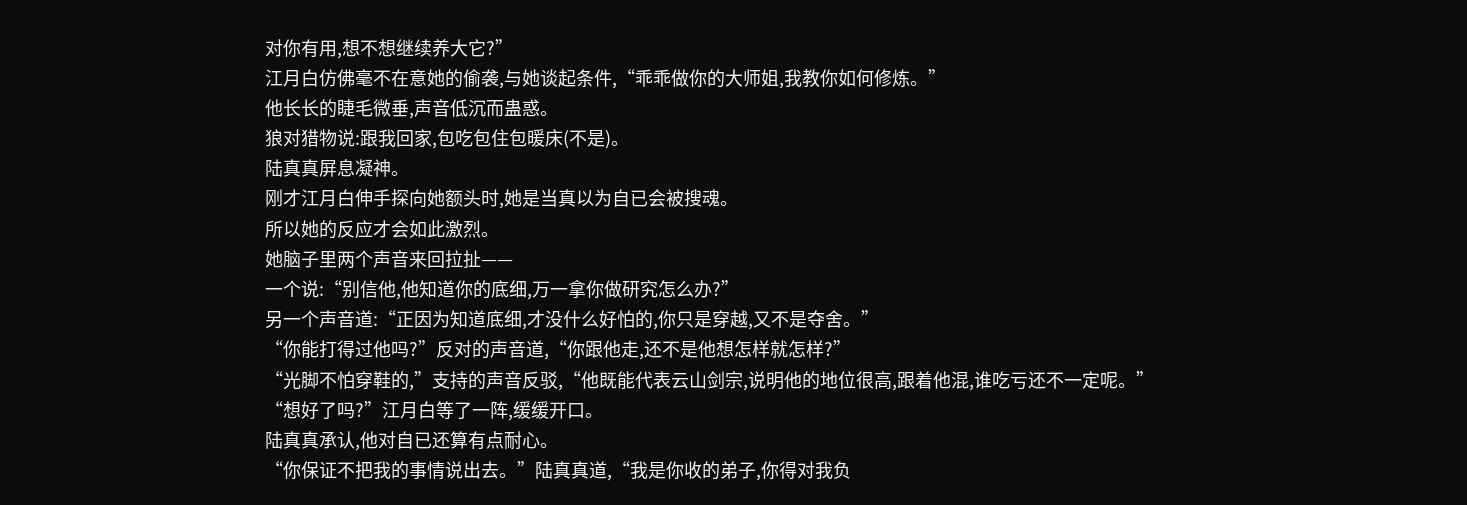对你有用,想不想继续养大它?”
江月白仿佛毫不在意她的偷袭,与她谈起条件,“乖乖做你的大师姐,我教你如何修炼。”
他长长的睫毛微垂,声音低沉而蛊惑。
狼对猎物说:跟我回家,包吃包住包暖床(不是)。
陆真真屏息凝神。
刚才江月白伸手探向她额头时,她是当真以为自已会被搜魂。
所以她的反应才会如此激烈。
她脑子里两个声音来回拉扯——
一个说:“别信他,他知道你的底细,万一拿你做研究怎么办?”
另一个声音道:“正因为知道底细,才没什么好怕的,你只是穿越,又不是夺舍。”
“你能打得过他吗?”反对的声音道,“你跟他走,还不是他想怎样就怎样?”
“光脚不怕穿鞋的,”支持的声音反驳,“他既能代表云山剑宗,说明他的地位很高,跟着他混,谁吃亏还不一定呢。”
“想好了吗?”江月白等了一阵,缓缓开口。
陆真真承认,他对自已还算有点耐心。
“你保证不把我的事情说出去。”陆真真道,“我是你收的弟子,你得对我负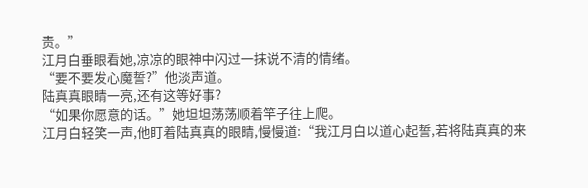责。”
江月白垂眼看她,凉凉的眼神中闪过一抹说不清的情绪。
“要不要发心魔誓?”他淡声道。
陆真真眼睛一亮,还有这等好事?
“如果你愿意的话。”她坦坦荡荡顺着竿子往上爬。
江月白轻笑一声,他盯着陆真真的眼睛,慢慢道:“我江月白以道心起誓,若将陆真真的来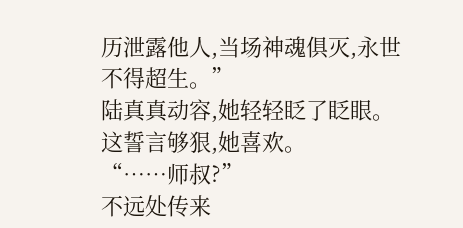历泄露他人,当场神魂俱灭,永世不得超生。”
陆真真动容,她轻轻眨了眨眼。
这誓言够狠,她喜欢。
“……师叔?”
不远处传来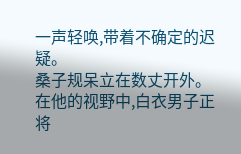一声轻唤,带着不确定的迟疑。
桑子规呆立在数丈开外。
在他的视野中,白衣男子正将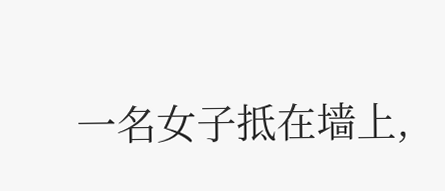一名女子抵在墙上,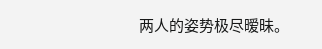两人的姿势极尽暧昧。